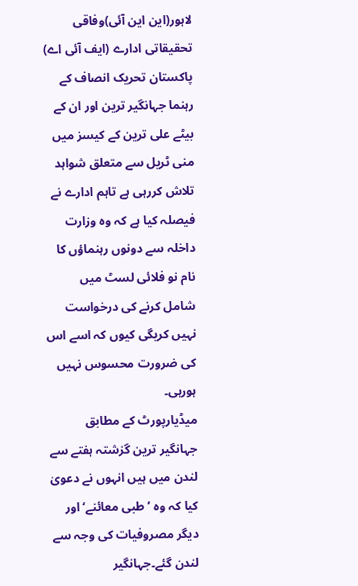لاہور(این این آئی)وفاقی تحقیقاتی ادارے (ایف آئی اے) پاکستان تحریک انصاف کے رہنما جہانگیر ترین اور ان کے بیٹے علی ترین کے کیسز میں منی ٹریل سے متعلق شواہد تلاش کررہی ہے تاہم ادارے نے فیصلہ کیا ہے کہ وہ وزارت داخلہ سے دونوں رہنماؤں کا نام نو فلائی لسٹ میں شامل کرنے کی درخواست نہیں کریگی کیوں کہ اسے اس کی ضرورت محسوس نہیں ہورہی۔
میڈیارپورٹ کے مطابق جہانگیر ترین گزشتہ ہفتے سے لندن میں ہیں انہوں نے دعویٰ کیا کہ وہ ’طبی معائنے‘ اور دیگر مصروفیات کی وجہ سے لندن گئے۔جہانگیر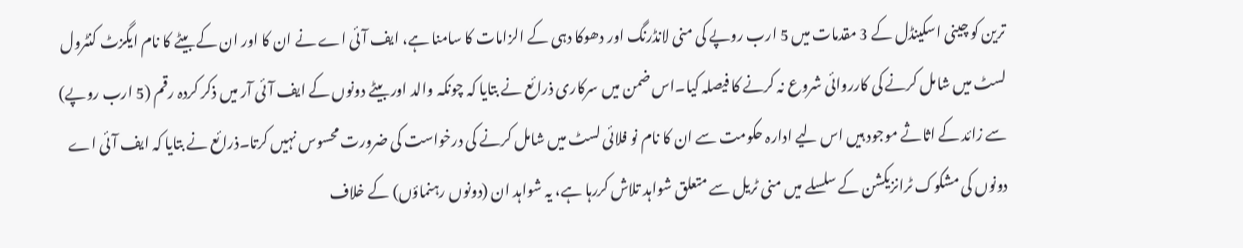ترین کو چینی اسکینڈل کے 3 مقدمات میں 5 ارب روپے کی منی لانڈرنگ اور دھوکا دہی کے الزامات کا سامنا ہے، ایف آئی اے نے ان کا اور ان کے بیٹے کا نام ایگزٹ کنٹرول لسٹ میں شامل کرنے کی کارروائی شروع نہ کرنے کا فیصلہ کیا۔اس ضمن میں سرکاری ذرائع نے بتایا کہ چونکہ والد اور بیٹے دونوں کے ایف آئی آر میں ذکر کردہ رقم (5 ارب روپے) سے زائد کے اثاثے موجود ہیں اس لیے ادارہ حکومت سے ان کا نام نو فلائی لسٹ میں شامل کرنے کی درخواست کی ضرورت محسوس نہیں کرتا۔ذرائع نے بتایا کہ ایف آئی اے دونوں کی مشکوک ٹرانزیکشن کے سلسلے میں منی ٹریل سے متعلق شواہد تلاش کررہا ہے، یہ شواہد ان (دونوں رہنماؤں) کے خلاف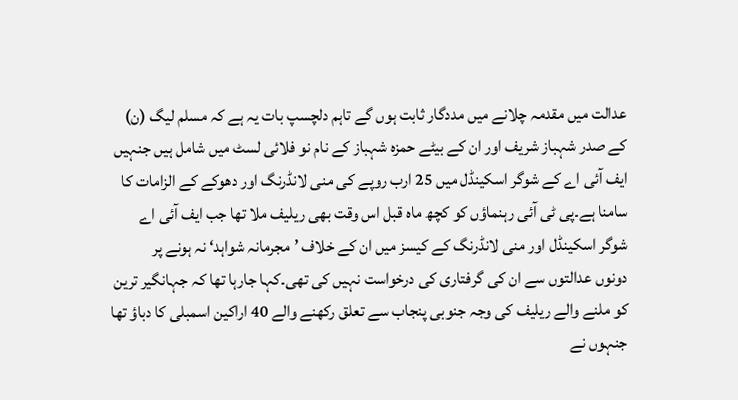عدالت میں مقدمہ چلانے میں مددگار ثابت ہوں گے تاہم دلچسپ بات یہ ہے کہ مسلم لیگ (ن) کے صدر شہباز شریف اور ان کے بیٹے حمزہ شہباز کے نام نو فلائی لسٹ میں شامل ہیں جنہیں ایف آئی اے کے شوگر اسکینڈل میں 25 ارب روپے کی منی لانڈرنگ اور دھوکے کے الزامات کا سامنا ہے۔پی ٹی آئی رہنماؤں کو کچھ ماہ قبل اس وقت بھی ریلیف ملا تھا جب ایف آئی اے شوگر اسکینڈل اور منی لانڈرنگ کے کیسز میں ان کے خلاف ’مجرمانہ شواہد‘ نہ ہونے پر
دونوں عدالتوں سے ان کی گرفتاری کی درخواست نہیں کی تھی۔کہا جارہا تھا کہ جہانگیر ترین کو ملنے والے ریلیف کی وجہ جنوبی پنجاب سے تعلق رکھنے والے 40 اراکین اسمبلی کا دباؤ تھا جنہوں نے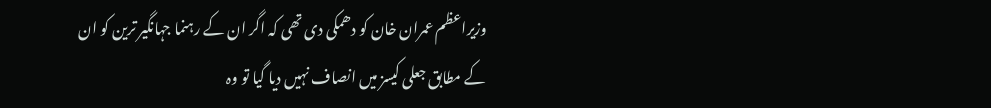وزیراعظم عمران خان کو دھمکی دی تھی کہ اگر ان کے رہنما جہانگیر ترین کو ان کے مطابق جعلی کیسز میں انصاف نہیں دیا گیا تو وہ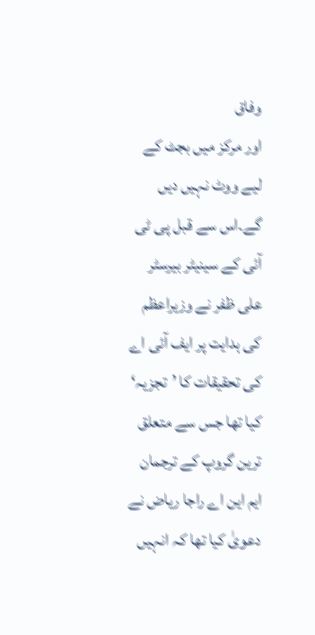وفاق
اور مرکز میں بجٹ کے لیے ووٹ نہیں دیں گے۔اس سے قبل پی ٹی آئی کے سینیٹر بیرسٹر علی ظفر نے وزیراعظم کی ہدایت پر ایف آئی اے کی تحقیقات کا ’تجزیہ‘ کیا تھا جس سے متعلق ترین گروپ کے ترجمان ایم این اے راجا ریاض نے دعویٰ کیا تھا کہ انہیں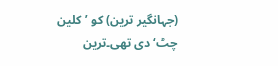(جہانگیر ترین) کو ’کلین چٹ‘ دی تھی۔ترین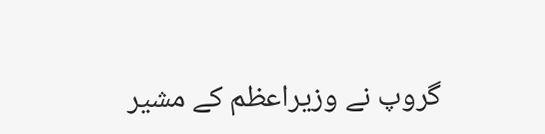گروپ نے وزیراعظم کے مشیر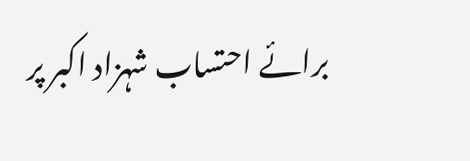برائے احتساب شہزاد اکبر پر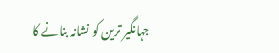جہانگیر ترین کو نشانہ بنانے کا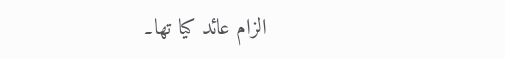الزام عائد کیا تھا۔